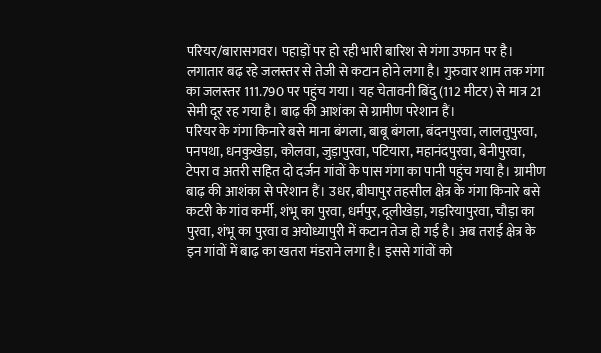परियर/बारासगवर। पहाड़ों पर हो रही भारी बारिश से गंगा उफान पर है। लगातार बढ़ रहे जलस्तर से तेजी से कटान होने लगा है। गुरुवार शाम तक गंगा का जलस्तर 111.790 पर पहुंच गया। यह चेतावनी बिंदु (112 मीटर) से मात्र 21 सेमी दूर रह गया है। बाढ़ की आशंका से ग्रामीण परेशान हैं।
परियर के गंगा किनारे बसे माना बंगला, बाबू बंगला, बंदनपुरवा, लालतुपुरवा, पनपथा, धनकुखेड़ा, कोलवा, जुड़ापुरवा, पटियारा, महानंदपुरवा, बेनीपुरवा, टेपरा व अतरी सहित दो दर्जन गांवों के पास गंगा का पानी पहुंच गया है। ग्रामीण बाढ़ की आशंका से परेशान हैं। उधर, बीघापुर तहसील क्षेत्र के गंगा किनारे बसे कटरी के गांव कर्मी, शंभू का पुरवा, धर्मपुर, दूलीखेड़ा, गड़रियापुरवा, चौड़ा का पुरवा, शंभू का पुरवा व अयोध्यापुरी में कटान तेज हो गई है। अब तराई क्षेत्र के इन गांवों में बाढ़ का खतरा मंडराने लगा है। इससे गांवों को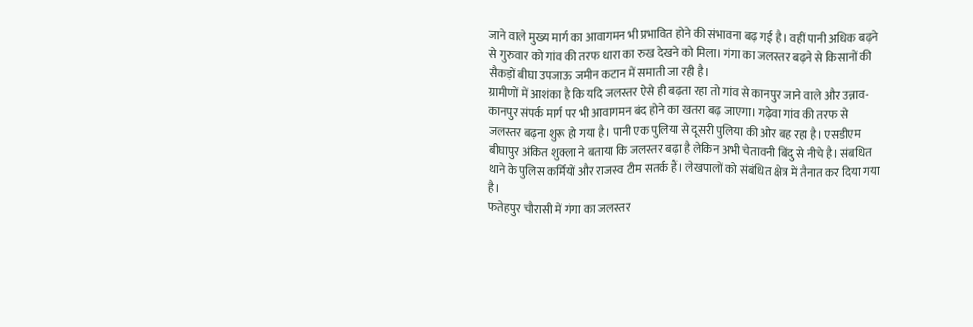जाने वाले मुख्य मार्ग का आवागमन भी प्रभावित होने की संभावना बढ़ गई है। वहीं पानी अधिक बढ़ने से गुरुवार को गांव की तरफ धारा का रुख देखने को मिला। गंगा का जलस्तर बढ़ने से किसानों की सैकड़ों बीघा उपजाऊ जमीन कटान में समाती जा रही है।
ग्रामीणों में आशंका है कि यदि जलस्तर ऐसे ही बढ़ता रहा तो गांव से कानपुर जाने वाले और उन्नाव-कानपुर संपर्क मार्ग पर भी आवागमन बंद होने का खतरा बढ़ जाएगा। गढ़ेवा गांव की तरफ से जलस्तर बढ़ना शुरू हो गया है। पानी एक पुलिया से दूसरी पुलिया की ओर बह रहा है। एसडीएम बीघापुर अंकित शुक्ला ने बताया कि जलस्तर बढ़ा है लेकिन अभी चेतावनी बिंदु से नीचे है। संबधित थाने के पुलिस कर्मियों और राजस्व टीम सतर्क हैं। लेखपालों को संबंधित क्षेत्र में तैनात कर दिया गया है।
फतेहपुर चौरासी में गंगा का जलस्तर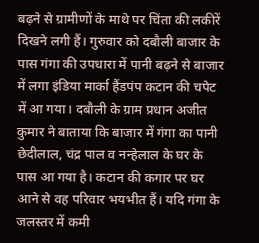बढ़ने से ग्रामीणों के माथे पर चिंता की लकीरें दिखने लगी हैं। गुरुवार को दबौली बाजार के पास गंगा की उपधारा में पानी बढ़ने से बाजार में लगा इंडिया मार्का हैंडपंप कटान की चपेट में आ गया। दबौली के ग्राम प्रधान अजीत कुमार ने बाताया कि बाजार में गंगा का पानी छेदीलाल, चंद्र पाल व नन्हेलाल के घर के पास आ गया है। कटान की कगार पर घर आने से वह परिवार भयभीत हैं। यदि गंगा के जलस्तर में कमी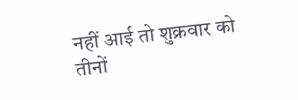नहीं आई तो शुक्रवार को तीनों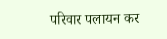परिवार पलायन कर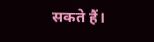सकते हैं।